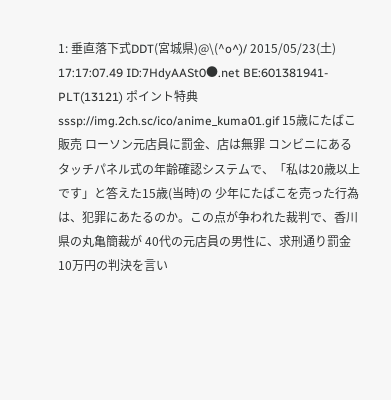1: 垂直落下式DDT(宮城県)@\(^o^)/ 2015/05/23(土) 17:17:07.49 ID:7HdyAASt0●.net BE:601381941-PLT(13121) ポイント特典 sssp://img.2ch.sc/ico/anime_kuma01.gif 15歳にたばこ販売 ローソン元店員に罰金、店は無罪 コンビニにあるタッチパネル式の年齢確認システムで、「私は20歳以上です」と答えた15歳(当時)の 少年にたばこを売った行為は、犯罪にあたるのか。この点が争われた裁判で、香川県の丸亀簡裁が 40代の元店員の男性に、求刑通り罰金10万円の判決を言い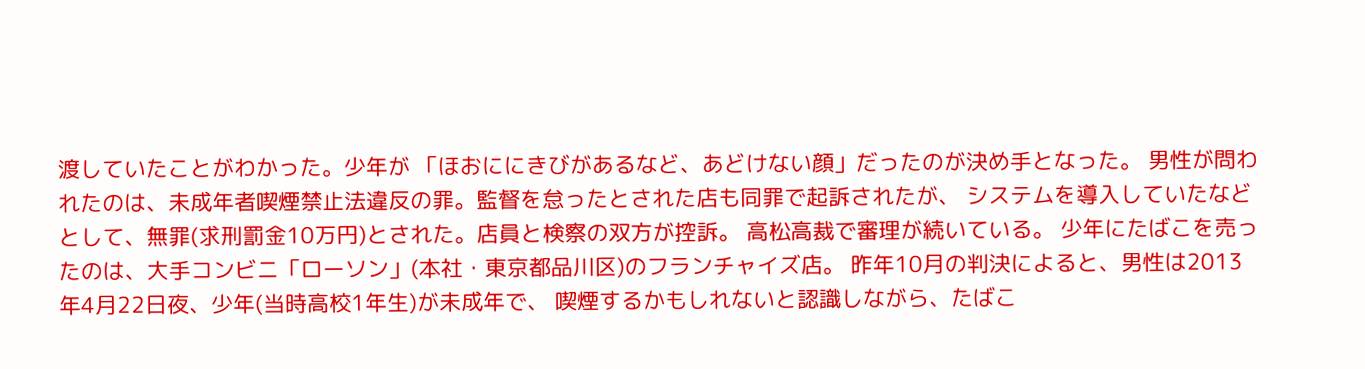渡していたことがわかった。少年が 「ほおににきびがあるなど、あどけない顔」だったのが決め手となった。 男性が問われたのは、未成年者喫煙禁止法違反の罪。監督を怠ったとされた店も同罪で起訴されたが、 システムを導入していたなどとして、無罪(求刑罰金10万円)とされた。店員と検察の双方が控訴。 高松高裁で審理が続いている。 少年にたばこを売ったのは、大手コンビニ「ローソン」(本社・東京都品川区)のフランチャイズ店。 昨年10月の判決によると、男性は2013年4月22日夜、少年(当時高校1年生)が未成年で、 喫煙するかもしれないと認識しながら、たばこ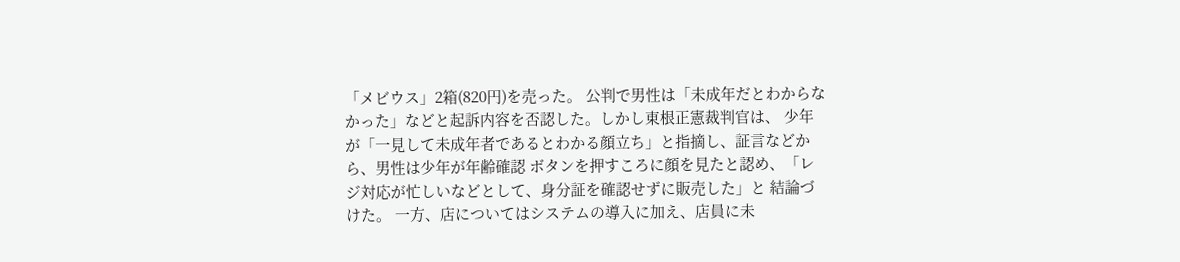「メビウス」2箱(820円)を売った。 公判で男性は「未成年だとわからなかった」などと起訴内容を否認した。しかし東根正憲裁判官は、 少年が「一見して未成年者であるとわかる顔立ち」と指摘し、証言などから、男性は少年が年齢確認 ボタンを押すころに顔を見たと認め、「レジ対応が忙しいなどとして、身分証を確認せずに販売した」と 結論づけた。 一方、店についてはシステムの導入に加え、店員に未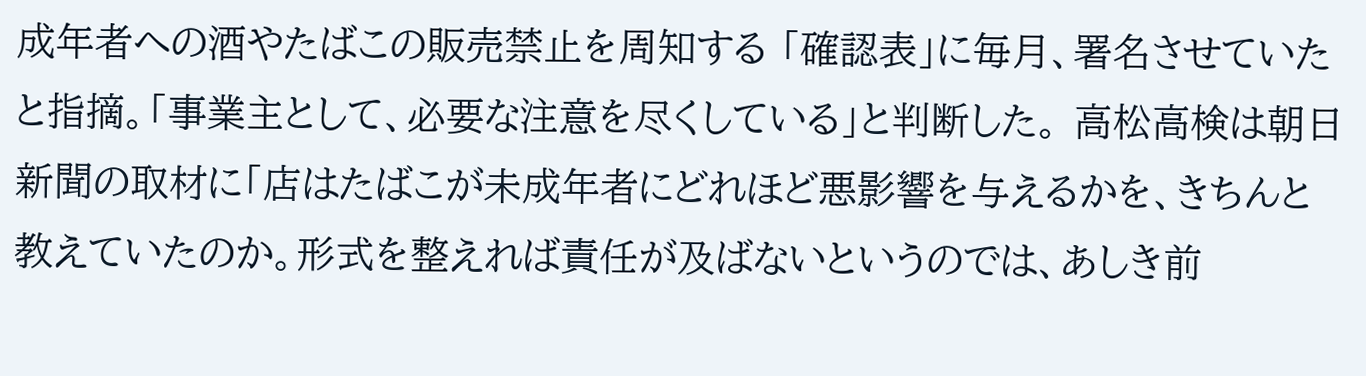成年者への酒やたばこの販売禁止を周知する 「確認表」に毎月、署名させていたと指摘。「事業主として、必要な注意を尽くしている」と判断した。 高松高検は朝日新聞の取材に「店はたばこが未成年者にどれほど悪影響を与えるかを、きちんと 教えていたのか。形式を整えれば責任が及ばないというのでは、あしき前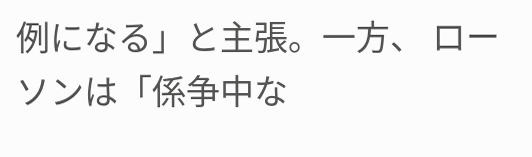例になる」と主張。一方、 ローソンは「係争中な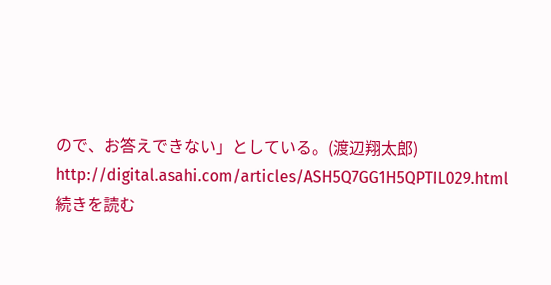ので、お答えできない」としている。(渡辺翔太郎) http://digital.asahi.com/articles/ASH5Q7GG1H5QPTIL029.html 続きを読む